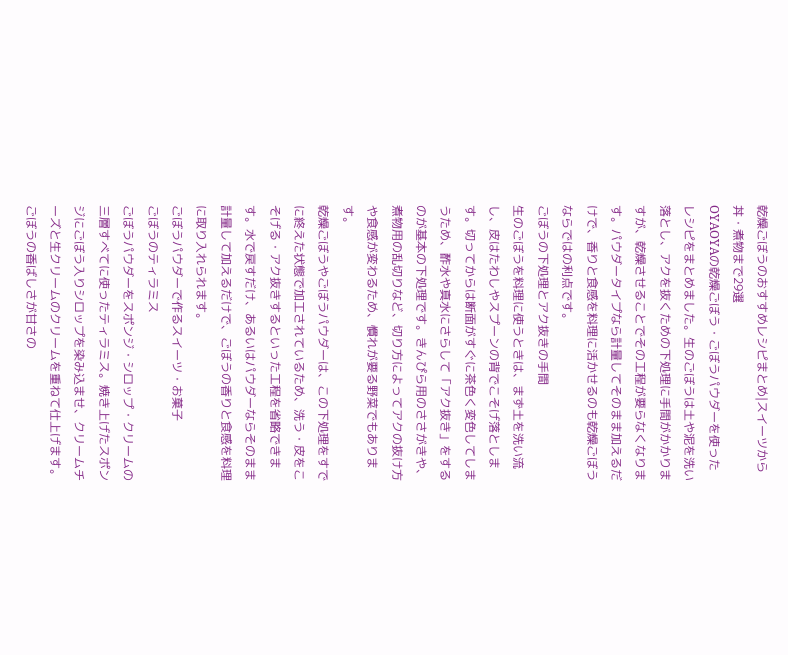乾燥ごぼうのおすすめレシピまとめ|スイーツから丼・煮物まで29選
OYAOYAの乾燥ごぼう・ごぼうパウダーを使ったレシピをまとめました。生のごぼうは土や泥を洗い落とし、アクを抜くための下処理に手間がかかりますが、乾燥させることでその工程が要らなくなります。パウダータイプなら計量してそのまま加えるだけで、香りと食感を料理に活かせるのも乾燥ごぼうならではの利点です。
ごぼうの下処理とアク抜きの手間
生のごぼうを料理に使うときは、まず土を洗い流し、皮はたわしやスプーンの背でこそげ落とします。切ってからは断面がすぐに茶色く変色してしまうため、酢水や真水にさらして「アク抜き」をするのが基本の下処理です。きんぴら用のささがきや、煮物用の乱切りなど、切り方によってアクの抜け方や食感が変わるため、慣れが要る野菜でもあります。
乾燥ごぼうやごぼうパウダーは、この下処理をすでに終えた状態で加工されているため、洗う・皮をこそげる・アク抜きするといった工程を省略できます。水で戻すだけ、あるいはパウダーならそのまま計量して加えるだけで、ごぼうの香りと食感を料理に取り入れられます。
ごぼうパウダーで作るスイーツ・お菓子
ごぼうのティラミス
ごぼうパウダーをスポンジ・シロップ・クリームの三層すべてに使ったティラミス。焼き上げたスポンジにごぼう入りシロップを染み込ませ、クリームチーズと生クリームのクリームを重ねて仕上げます。ごぼうの香ばしさが甘さの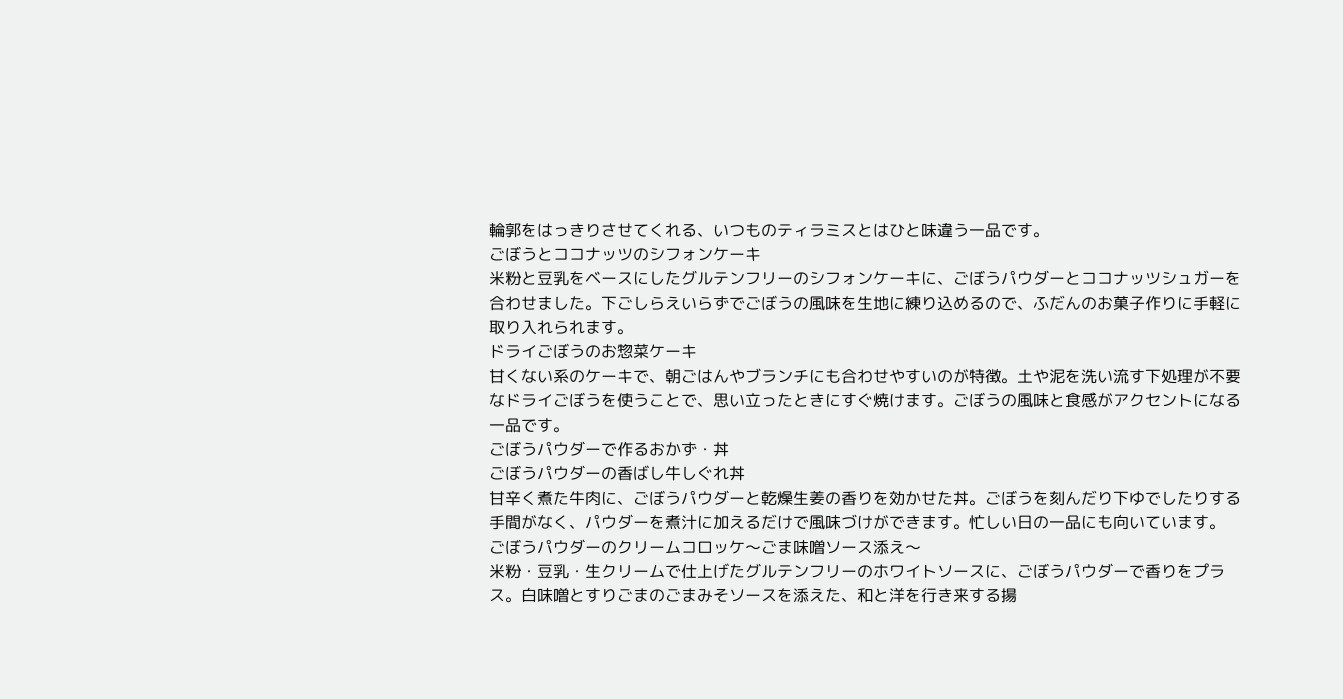輪郭をはっきりさせてくれる、いつものティラミスとはひと味違う一品です。
ごぼうとココナッツのシフォンケーキ
米粉と豆乳をベースにしたグルテンフリーのシフォンケーキに、ごぼうパウダーとココナッツシュガーを合わせました。下ごしらえいらずでごぼうの風味を生地に練り込めるので、ふだんのお菓子作りに手軽に取り入れられます。
ドライごぼうのお惣菜ケーキ
甘くない系のケーキで、朝ごはんやブランチにも合わせやすいのが特徴。土や泥を洗い流す下処理が不要なドライごぼうを使うことで、思い立ったときにすぐ焼けます。ごぼうの風味と食感がアクセントになる一品です。
ごぼうパウダーで作るおかず・丼
ごぼうパウダーの香ばし牛しぐれ丼
甘辛く煮た牛肉に、ごぼうパウダーと乾燥生姜の香りを効かせた丼。ごぼうを刻んだり下ゆでしたりする手間がなく、パウダーを煮汁に加えるだけで風味づけができます。忙しい日の一品にも向いています。
ごぼうパウダーのクリームコロッケ〜ごま味噌ソース添え〜
米粉・豆乳・生クリームで仕上げたグルテンフリーのホワイトソースに、ごぼうパウダーで香りをプラス。白味噌とすりごまのごまみそソースを添えた、和と洋を行き来する揚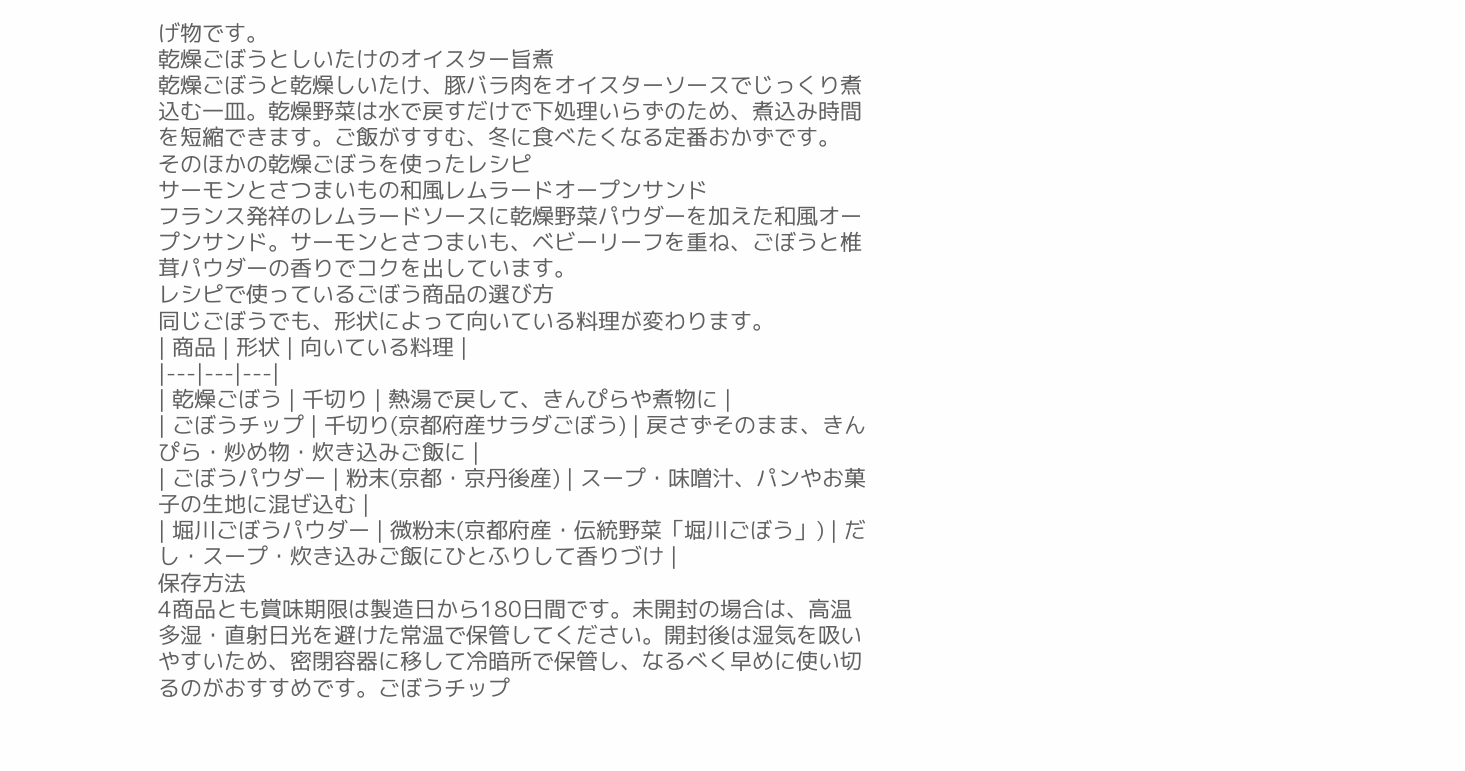げ物です。
乾燥ごぼうとしいたけのオイスター旨煮
乾燥ごぼうと乾燥しいたけ、豚バラ肉をオイスターソースでじっくり煮込む一皿。乾燥野菜は水で戻すだけで下処理いらずのため、煮込み時間を短縮できます。ご飯がすすむ、冬に食べたくなる定番おかずです。
そのほかの乾燥ごぼうを使ったレシピ
サーモンとさつまいもの和風レムラードオープンサンド
フランス発祥のレムラードソースに乾燥野菜パウダーを加えた和風オープンサンド。サーモンとさつまいも、ベビーリーフを重ね、ごぼうと椎茸パウダーの香りでコクを出しています。
レシピで使っているごぼう商品の選び方
同じごぼうでも、形状によって向いている料理が変わります。
| 商品 | 形状 | 向いている料理 |
|---|---|---|
| 乾燥ごぼう | 千切り | 熱湯で戻して、きんぴらや煮物に |
| ごぼうチップ | 千切り(京都府産サラダごぼう) | 戻さずそのまま、きんぴら・炒め物・炊き込みご飯に |
| ごぼうパウダー | 粉末(京都・京丹後産) | スープ・味噌汁、パンやお菓子の生地に混ぜ込む |
| 堀川ごぼうパウダー | 微粉末(京都府産・伝統野菜「堀川ごぼう」) | だし・スープ・炊き込みご飯にひとふりして香りづけ |
保存方法
4商品とも賞味期限は製造日から180日間です。未開封の場合は、高温多湿・直射日光を避けた常温で保管してください。開封後は湿気を吸いやすいため、密閉容器に移して冷暗所で保管し、なるべく早めに使い切るのがおすすめです。ごぼうチップ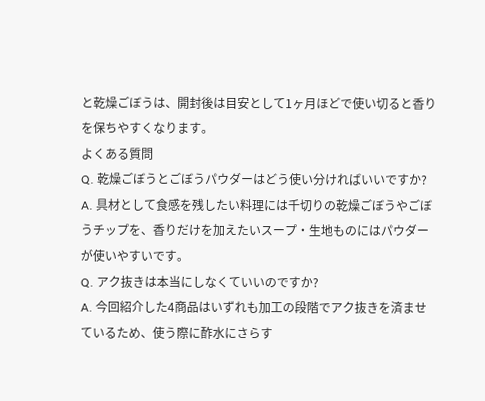と乾燥ごぼうは、開封後は目安として1ヶ月ほどで使い切ると香りを保ちやすくなります。
よくある質問
Q. 乾燥ごぼうとごぼうパウダーはどう使い分ければいいですか?
A. 具材として食感を残したい料理には千切りの乾燥ごぼうやごぼうチップを、香りだけを加えたいスープ・生地ものにはパウダーが使いやすいです。
Q. アク抜きは本当にしなくていいのですか?
A. 今回紹介した4商品はいずれも加工の段階でアク抜きを済ませているため、使う際に酢水にさらす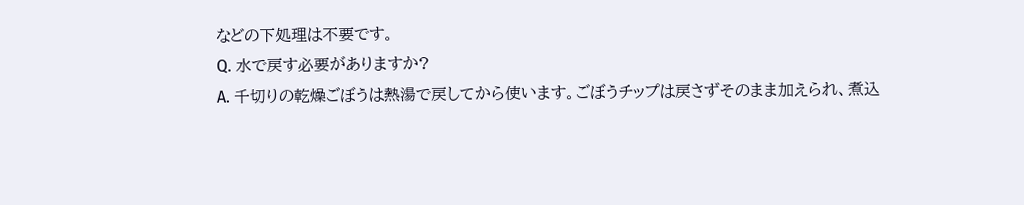などの下処理は不要です。
Q. 水で戻す必要がありますか?
A. 千切りの乾燥ごぼうは熱湯で戻してから使います。ごぼうチップは戻さずそのまま加えられ、煮込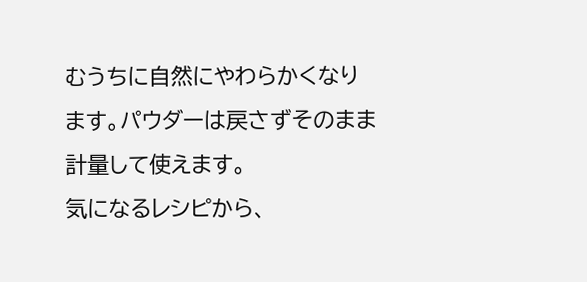むうちに自然にやわらかくなります。パウダーは戻さずそのまま計量して使えます。
気になるレシピから、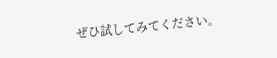ぜひ試してみてください。